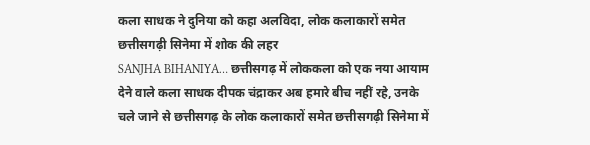कला साधक ने दुनिया को कहा अलविदा, लोक कलाकारों समेत छत्तीसगढ़ी सिनेमा में शोक की लहर
SANJHA BIHANIYA… छत्तीसगढ़ में लोककला को एक नया आयाम देने वाले कला साधक दीपक चंद्राकर अब हमारे बीच नहीं रहे, उनके चले जाने से छत्तीसगढ़ के लोक कलाकारों समेत छत्तीसगढ़ी सिनेमा में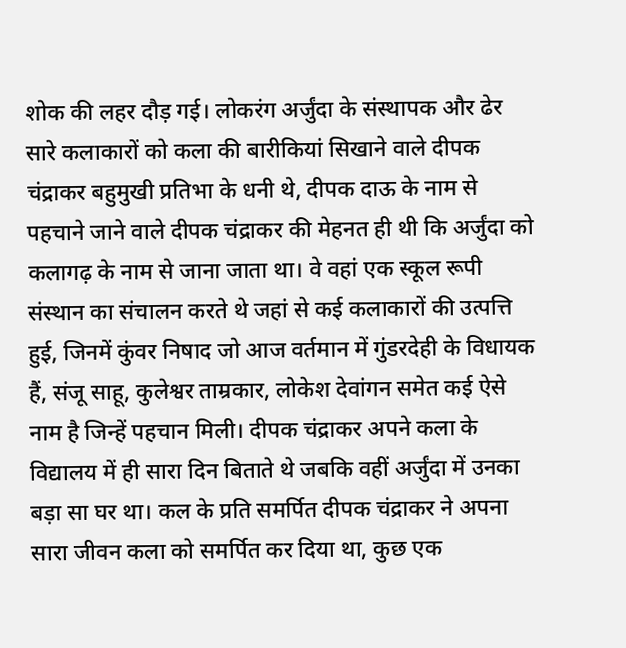शोक की लहर दौड़ गई। लोकरंग अर्जुंदा के संस्थापक और ढेर सारे कलाकारों को कला की बारीकियां सिखाने वाले दीपक चंद्राकर बहुमुखी प्रतिभा के धनी थे, दीपक दाऊ के नाम से पहचाने जाने वाले दीपक चंद्राकर की मेहनत ही थी कि अर्जुंदा को कलागढ़ के नाम से जाना जाता था। वे वहां एक स्कूल रूपी संस्थान का संचालन करते थे जहां से कई कलाकारों की उत्पत्ति हुई, जिनमें कुंवर निषाद जो आज वर्तमान में गुंडरदेही के विधायक हैं, संजू साहू, कुलेश्वर ताम्रकार, लोकेश देवांगन समेत कई ऐसे नाम है जिन्हें पहचान मिली। दीपक चंद्राकर अपने कला के विद्यालय में ही सारा दिन बिताते थे जबकि वहीं अर्जुंदा में उनका बड़ा सा घर था। कल के प्रति समर्पित दीपक चंद्राकर ने अपना सारा जीवन कला को समर्पित कर दिया था, कुछ एक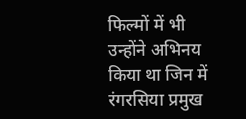फिल्मों में भी उन्होंने अभिनय किया था जिन में रंगरसिया प्रमुख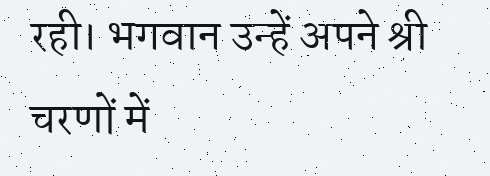रही। भगवान उन्हें अपने श्री चरणों में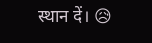स्थान दें। 😥